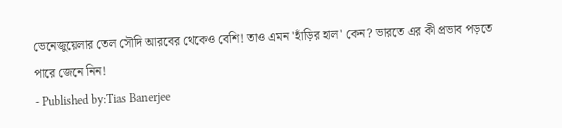ভেনেজুয়েলার তেল সৌদি আরবের থেকেও বেশি! তাও এমন 'হাঁড়ির হাল' কেন? ভারতে এর কী প্রভাব পড়তে পারে জেনে নিন!
- Published by:Tias Banerjee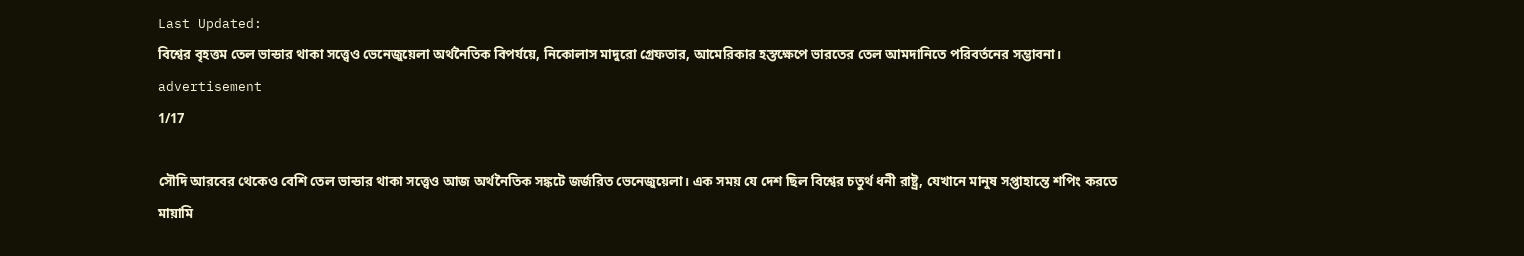Last Updated:
বিশ্বের বৃহত্তম তেল ভান্ডার থাকা সত্ত্বেও ভেনেজুয়েলা অর্থনৈতিক বিপর্যয়ে, নিকোলাস মাদুরো গ্রেফতার, আমেরিকার হস্তক্ষেপে ভারতের তেল আমদানিতে পরিবর্তনের সম্ভাবনা।
advertisement
1/17

সৌদি আরবের থেকেও বেশি তেল ভান্ডার থাকা সত্ত্বেও আজ অর্থনৈতিক সঙ্কটে জর্জরিত ভেনেজুয়েলা। এক সময় যে দেশ ছিল বিশ্বের চতুর্থ ধনী রাষ্ট্র, যেখানে মানুষ সপ্তাহান্তে শপিং করতে মায়ামি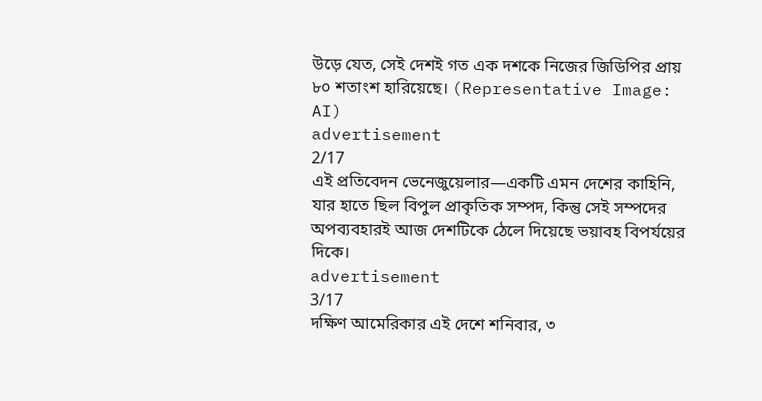উড়ে যেত, সেই দেশই গত এক দশকে নিজের জিডিপির প্রায় ৮০ শতাংশ হারিয়েছে। (Representative Image: AI)
advertisement
2/17
এই প্রতিবেদন ভেনেজুয়েলার—একটি এমন দেশের কাহিনি, যার হাতে ছিল বিপুল প্রাকৃতিক সম্পদ, কিন্তু সেই সম্পদের অপব্যবহারই আজ দেশটিকে ঠেলে দিয়েছে ভয়াবহ বিপর্যয়ের দিকে।
advertisement
3/17
দক্ষিণ আমেরিকার এই দেশে শনিবার, ৩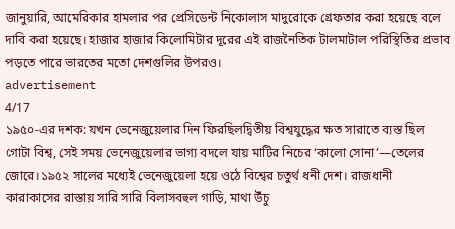জানুয়ারি, আমেরিকার হামলার পর প্রেসিডেন্ট নিকোলাস মাদুরোকে গ্রেফতার করা হয়েছে বলে দাবি করা হয়েছে। হাজার হাজার কিলোমিটার দূরের এই রাজনৈতিক টালমাটাল পরিস্থিতির প্রভাব পড়তে পারে ভারতের মতো দেশগুলির উপরও।
advertisement
4/17
১৯৫০-এর দশক: যখন ভেনেজুয়েলার দিন ফিরছিলদ্বিতীয় বিশ্বযুদ্ধের ক্ষত সারাতে ব্যস্ত ছিল গোটা বিশ্ব, সেই সময় ভেনেজুয়েলার ভাগ্য বদলে যায় মাটির নিচের ‘কালো সোনা’—তেলের জোরে।১৯৫২ সালের মধ্যেই ভেনেজুয়েলা হয়ে ওঠে বিশ্বের চতুর্থ ধনী দেশ। রাজধানী কারাকাসের রাস্তায় সারি সারি বিলাসবহুল গাড়ি, মাথা উঁচু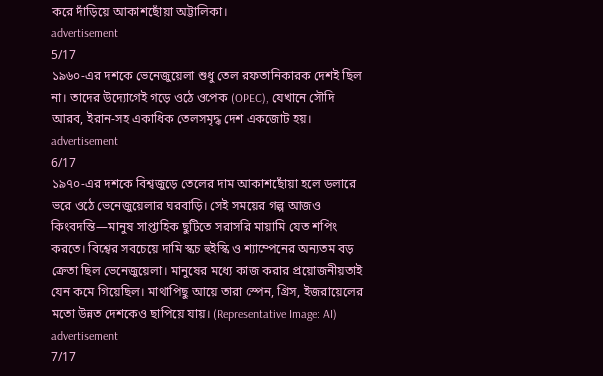করে দাঁড়িয়ে আকাশছোঁয়া অট্টালিকা।
advertisement
5/17
১৯৬০-এর দশকে ভেনেজুয়েলা শুধু তেল রফতানিকারক দেশই ছিল না। তাদের উদ্যোগেই গড়ে ওঠে ওপেক (OPEC), যেখানে সৌদি আরব, ইরান-সহ একাধিক তেলসমৃদ্ধ দেশ একজোট হয়।
advertisement
6/17
১৯৭০-এর দশকে বিশ্বজুড়ে তেলের দাম আকাশছোঁয়া হলে ডলারে ভরে ওঠে ভেনেজুয়েলার ঘরবাড়ি। সেই সময়ের গল্প আজও কিংবদন্তি—মানুষ সাপ্তাহিক ছুটিতে সরাসরি মায়ামি যেত শপিং করতে। বিশ্বের সবচেয়ে দামি স্কচ হুইস্কি ও শ্যাম্পেনের অন্যতম বড় ক্রেতা ছিল ভেনেজুয়েলা। মানুষের মধ্যে কাজ করার প্রয়োজনীয়তাই যেন কমে গিয়েছিল। মাথাপিছু আয়ে তারা স্পেন, গ্রিস, ইজরায়েলের মতো উন্নত দেশকেও ছাপিয়ে যায়। (Representative Image: AI)
advertisement
7/17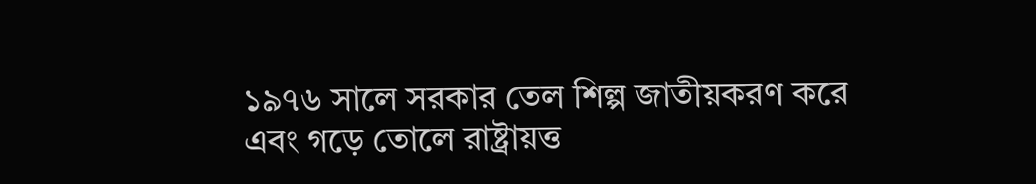১৯৭৬ সালে সরকার তেল শিল্প জাতীয়করণ করে এবং গড়ে তোলে রাষ্ট্রায়ত্ত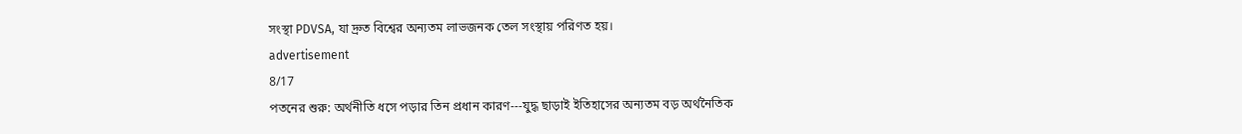সংস্থা PDVSA, যা দ্রুত বিশ্বের অন্যতম লাভজনক তেল সংস্থায় পরিণত হয়।
advertisement
8/17
পতনের শুরু: অর্থনীতি ধসে পড়ার তিন প্রধান কারণ---যুদ্ধ ছাড়াই ইতিহাসের অন্যতম বড় অর্থনৈতিক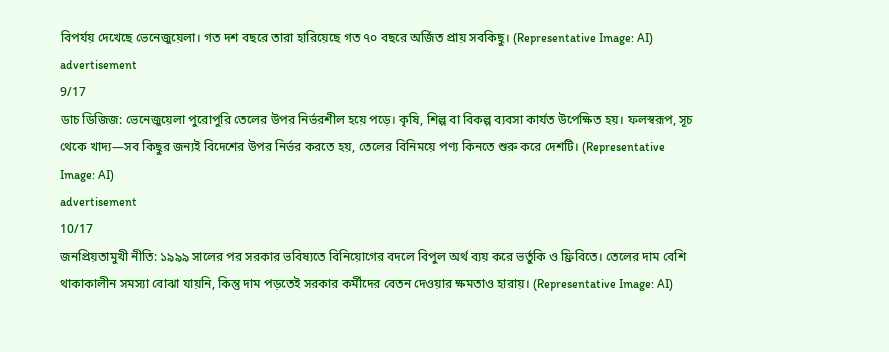বিপর্যয় দেখেছে ভেনেজুয়েলা। গত দশ বছরে তারা হারিয়েছে গত ৭০ বছরে অর্জিত প্রায় সবকিছু। (Representative Image: AI)
advertisement
9/17
ডাচ ডিজিজ: ভেনেজুয়েলা পুরোপুরি তেলের উপর নির্ভরশীল হয়ে পড়ে। কৃষি, শিল্প বা বিকল্প ব্যবসা কার্যত উপেক্ষিত হয়। ফলস্বরূপ, সূচ থেকে খাদ্য—সব কিছুর জন্যই বিদেশের উপর নির্ভর করতে হয়, তেলের বিনিময়ে পণ্য কিনতে শুরু করে দেশটি। (Representative Image: AI)
advertisement
10/17
জনপ্রিয়তামুখী নীতি: ১৯৯৯ সালের পর সরকার ভবিষ্যতে বিনিয়োগের বদলে বিপুল অর্থ ব্যয় করে ভর্তুকি ও ফ্রিবিতে। তেলের দাম বেশি থাকাকালীন সমস্যা বোঝা যায়নি, কিন্তু দাম পড়তেই সরকার কর্মীদের বেতন দেওয়ার ক্ষমতাও হারায়। (Representative Image: AI)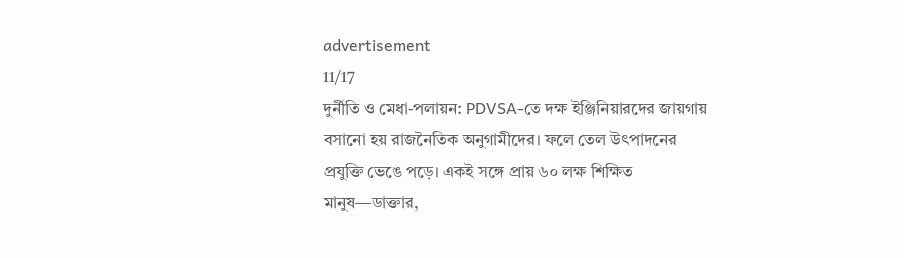advertisement
11/17
দুর্নীতি ও মেধা-পলায়ন: PDVSA-তে দক্ষ ইঞ্জিনিয়ারদের জায়গায় বসানো হয় রাজনৈতিক অনুগামীদের। ফলে তেল উৎপাদনের প্রযুক্তি ভেঙে পড়ে। একই সঙ্গে প্রায় ৬০ লক্ষ শিক্ষিত মানুষ—ডাক্তার,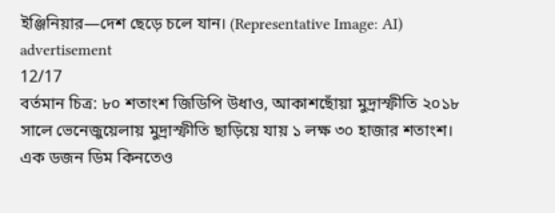ইঞ্জিনিয়ার—দেশ ছেড়ে চলে যান। (Representative Image: AI)
advertisement
12/17
বর্তমান চিত্র: ৮০ শতাংশ জিডিপি উধাও, আকাশছোঁয়া মুদ্রাস্ফীতি ২০১৮ সালে ভেনেজুয়েলায় মুদ্রাস্ফীতি ছাড়িয়ে যায় ১ লক্ষ ৩০ হাজার শতাংশ। এক ডজন ডিম কিনতেও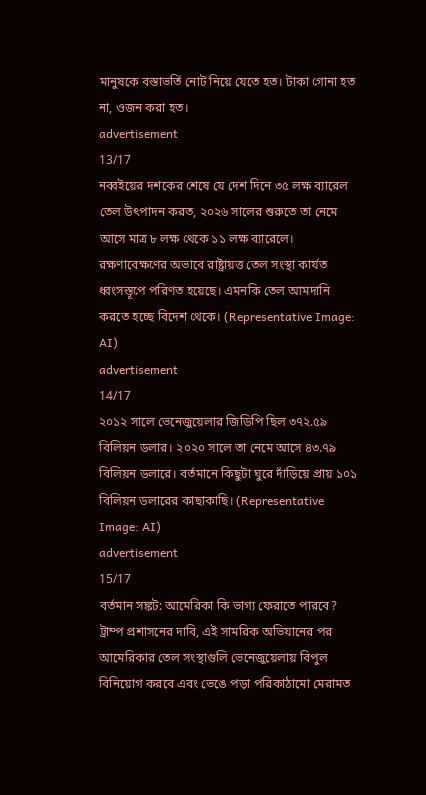মানুষকে বস্তাভর্তি নোট নিয়ে যেতে হত। টাকা গোনা হত না, ওজন করা হত।
advertisement
13/17
নব্বইয়ের দশকের শেষে যে দেশ দিনে ৩৫ লক্ষ ব্যারেল তেল উৎপাদন করত, ২০২৬ সালের শুরুতে তা নেমে আসে মাত্র ৮ লক্ষ থেকে ১১ লক্ষ ব্যারেলে। রক্ষণাবেক্ষণের অভাবে রাষ্ট্রায়ত্ত তেল সংস্থা কার্যত ধ্বংসস্তূপে পরিণত হয়েছে। এমনকি তেল আমদানি করতে হচ্ছে বিদেশ থেকে। (Representative Image: AI)
advertisement
14/17
২০১২ সালে ভেনেজুয়েলার জিডিপি ছিল ৩৭২.৫৯ বিলিয়ন ডলার। ২০২০ সালে তা নেমে আসে ৪৩.৭৯ বিলিয়ন ডলারে। বর্তমানে কিছুটা ঘুরে দাঁড়িয়ে প্রায় ১০১ বিলিয়ন ডলারের কাছাকাছি। (Representative Image: AI)
advertisement
15/17
বর্তমান সঙ্কট: আমেরিকা কি ভাগ্য ফেরাতে পারবে? ট্রাম্প প্রশাসনের দাবি, এই সামরিক অভিযানের পর আমেরিকার তেল সংস্থাগুলি ভেনেজুয়েলায় বিপুল বিনিয়োগ করবে এবং ভেঙে পড়া পরিকাঠামো মেরামত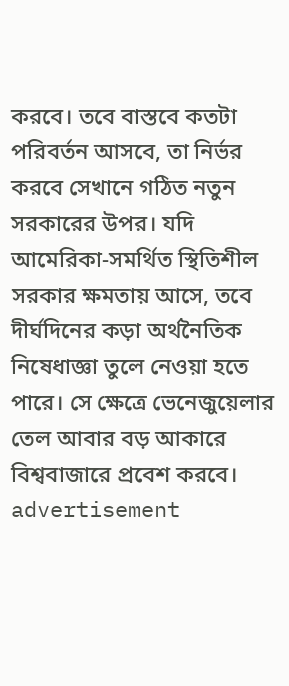করবে। তবে বাস্তবে কতটা পরিবর্তন আসবে, তা নির্ভর করবে সেখানে গঠিত নতুন সরকারের উপর। যদি আমেরিকা-সমর্থিত স্থিতিশীল সরকার ক্ষমতায় আসে, তবে দীর্ঘদিনের কড়া অর্থনৈতিক নিষেধাজ্ঞা তুলে নেওয়া হতে পারে। সে ক্ষেত্রে ভেনেজুয়েলার তেল আবার বড় আকারে বিশ্ববাজারে প্রবেশ করবে।
advertisement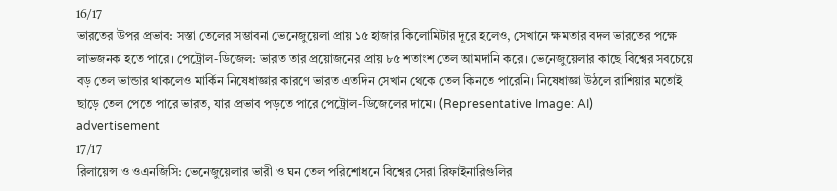16/17
ভারতের উপর প্রভাব: সস্তা তেলের সম্ভাবনা ভেনেজুয়েলা প্রায় ১৫ হাজার কিলোমিটার দূরে হলেও, সেখানে ক্ষমতার বদল ভারতের পক্ষে লাভজনক হতে পারে। পেট্রোল-ডিজেল: ভারত তার প্রয়োজনের প্রায় ৮৫ শতাংশ তেল আমদানি করে। ভেনেজুয়েলার কাছে বিশ্বের সবচেয়ে বড় তেল ভান্ডার থাকলেও মার্কিন নিষেধাজ্ঞার কারণে ভারত এতদিন সেখান থেকে তেল কিনতে পারেনি। নিষেধাজ্ঞা উঠলে রাশিয়ার মতোই ছাড়ে তেল পেতে পারে ভারত, যার প্রভাব পড়তে পারে পেট্রোল-ডিজেলের দামে। (Representative Image: AI)
advertisement
17/17
রিলায়েন্স ও ওএনজিসি: ভেনেজুয়েলার ভারী ও ঘন তেল পরিশোধনে বিশ্বের সেরা রিফাইনারিগুলির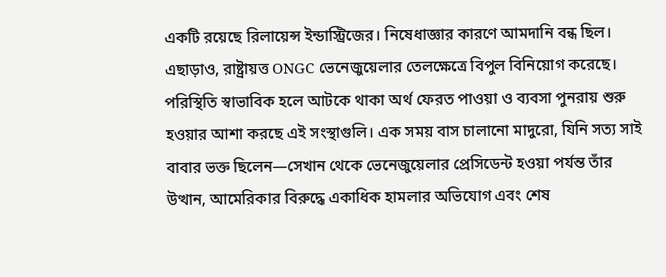একটি রয়েছে রিলায়েন্স ইন্ডাস্ট্রিজের। নিষেধাজ্ঞার কারণে আমদানি বন্ধ ছিল। এছাড়াও, রাষ্ট্রায়ত্ত ONGC ভেনেজুয়েলার তেলক্ষেত্রে বিপুল বিনিয়োগ করেছে। পরিস্থিতি স্বাভাবিক হলে আটকে থাকা অর্থ ফেরত পাওয়া ও ব্যবসা পুনরায় শুরু হওয়ার আশা করছে এই সংস্থাগুলি। এক সময় বাস চালানো মাদুরো, যিনি সত্য সাই বাবার ভক্ত ছিলেন—সেখান থেকে ভেনেজুয়েলার প্রেসিডেন্ট হওয়া পর্যন্ত তাঁর উত্থান, আমেরিকার বিরুদ্ধে একাধিক হামলার অভিযোগ এবং শেষ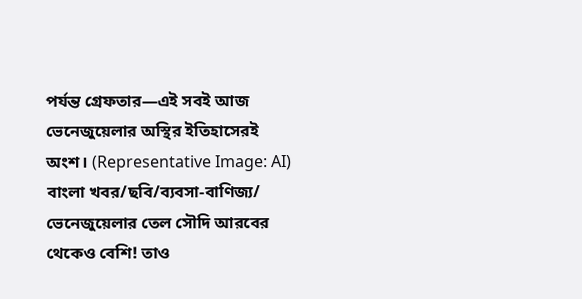পর্যন্ত গ্রেফতার—এই সবই আজ ভেনেজুয়েলার অস্থির ইতিহাসেরই অংশ। (Representative Image: AI)
বাংলা খবর/ছবি/ব্যবসা-বাণিজ্য/
ভেনেজুয়েলার তেল সৌদি আরবের থেকেও বেশি! তাও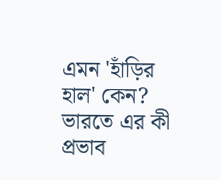এমন 'হাঁড়ির হাল' কেন? ভারতে এর কী প্রভাব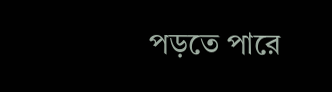পড়তে পারে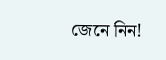জেনে নিন!